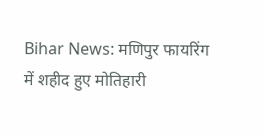Bihar News: मणिपुर फायरिंग में शहीद हुए मोतिहारी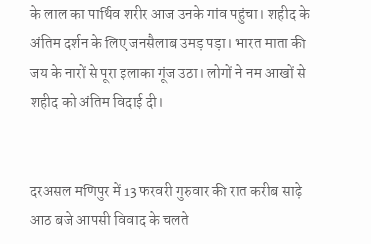के लाल का पार्थिव शरीर आज उनके गांव पहुंचा। शहीद के अंतिम दर्शन के लिए जनसैलाब उमड़ पड़ा। भारत माता की जय के नारों से पूरा इलाका गूंज उठा। लोगों ने नम आखों से शहीद को अंतिम विदाई दी।


दरअसल मणिपुर में 13 फरवरी गुरुवार की रात करीब साढ़े आठ बजे आपसी विवाद के चलते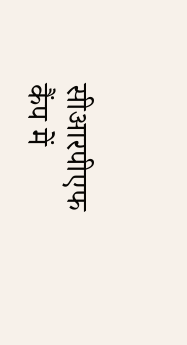सीआरपीएफ कैंप में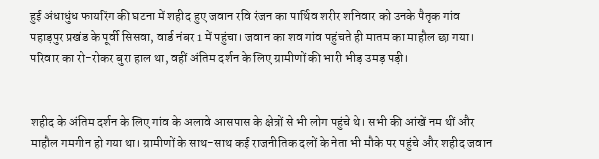हुई अंधाधुंध फायरिंग की घटना में शहीद हुए जवान रवि रंजन का पार्थिव शरीर शनिवार को उनके पैतृक गांव पहाड़पुर प्रखंड के पूर्वी सिसवा, वार्ड नंबर 1 में पहुंचा। जवान का शव गांव पहुंचते ही मातम का माहौल छा गया। परिवार का रो-रोकर बुरा हाल था, वहीं अंतिम दर्शन के लिए ग्रामीणों की भारी भीड़ उमड़ पड़ी।


शहीद के अंतिम दर्शन के लिए गांव के अलावे आसपास के क्षेत्रों से भी लोग पहुंचे थे। सभी की आंखें नम थीं और माहौल गमगीन हो गया था। ग्रामीणों के साथ-साथ कई राजनीतिक दलों के नेता भी मौके पर पहुंचे और शहीद जवान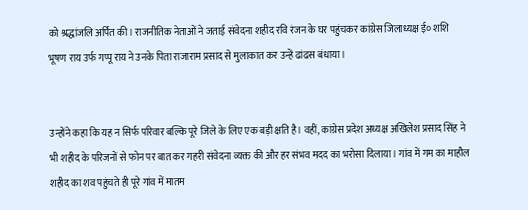को श्रद्धांजलि अर्पित की। राजनीतिक नेताओं ने जताई संवेदना शहीद रवि रंजन के घर पहुंचकर कांग्रेस जिलाध्यक्ष ई० शशि भूषण राय उर्फ गप्पू राय ने उनके पिता राजाराम प्रसाद से मुलाकात कर उन्हें ढांढस बंधाया।


उन्होंने कहा कि यह न सिर्फ परिवार बल्कि पूरे जिले के लिए एक बड़ी क्षति है। वहीं, कांग्रेस प्रदेश अध्यक्ष अखिलेश प्रसाद सिंह ने भी शहीद के परिजनों से फोन पर बात कर गहरी संवेदना व्यक्त की और हर संभव मदद का भरोसा दिलाया। गांव में गम का माहौल शहीद का शव पहुंचते ही पूरे गांव में मातम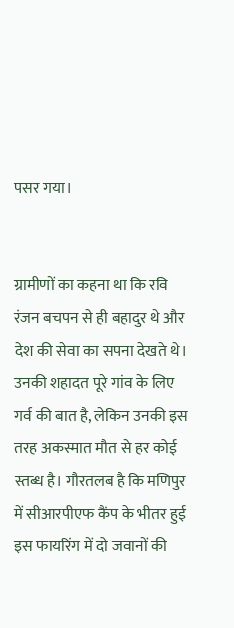पसर गया।


ग्रामीणों का कहना था कि रवि रंजन बचपन से ही बहादुर थे और देश की सेवा का सपना देखते थे। उनकी शहादत पूरे गांव के लिए गर्व की बात है, लेकिन उनकी इस तरह अकस्मात मौत से हर कोई स्तब्ध है। गौरतलब है कि मणिपुर में सीआरपीएफ कैंप के भीतर हुई इस फायरिंग में दो जवानों की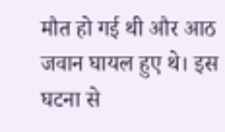मौत हो गई थी और आठ जवान घायल हुए थे। इस घटना से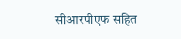सीआरपीएफ सहित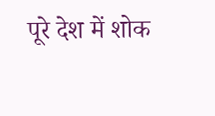पूरे देश में शोक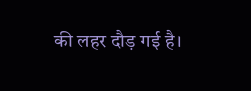की लहर दौड़ गई है।